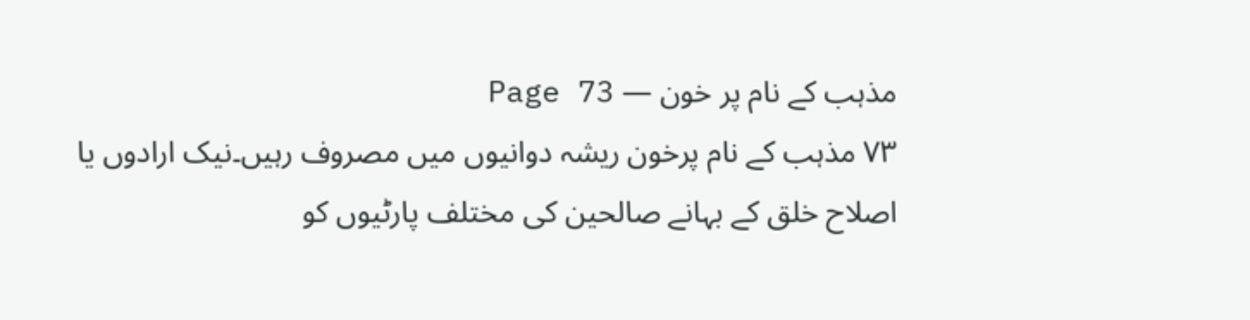مذہب کے نام پر خون — Page 73
۷۳ مذہب کے نام پرخون ریشہ دوانیوں میں مصروف رہیں۔نیک ارادوں یا اصلاح خلق کے بہانے صالحین کی مختلف پارٹیوں کو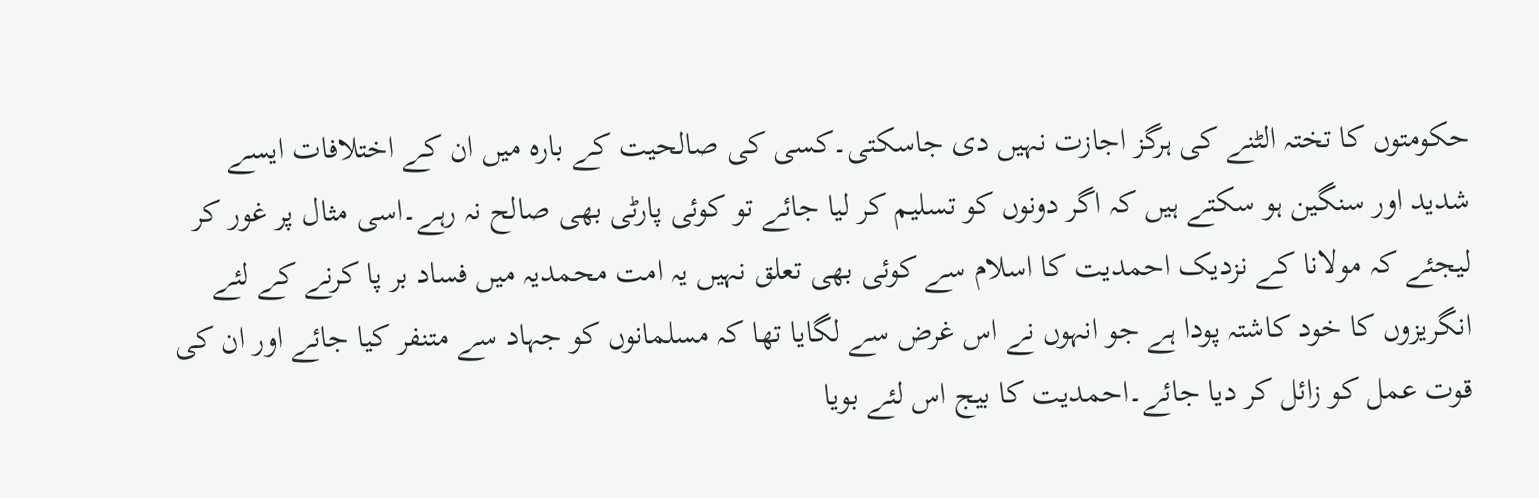حکومتوں کا تختہ الٹنے کی ہرگز اجازت نہیں دی جاسکتی۔کسی کی صالحیت کے بارہ میں ان کے اختلافات ایسے شدید اور سنگین ہو سکتے ہیں کہ اگر دونوں کو تسلیم کر لیا جائے تو کوئی پارٹی بھی صالح نہ رہے۔اسی مثال پر غور کر لیجئے کہ مولانا کے نزدیک احمدیت کا اسلام سے کوئی بھی تعلق نہیں یہ امت محمدیہ میں فساد بر پا کرنے کے لئے انگریزوں کا خود کاشتہ پودا ہے جو انہوں نے اس غرض سے لگایا تھا کہ مسلمانوں کو جہاد سے متنفر کیا جائے اور ان کی قوت عمل کو زائل کر دیا جائے۔احمدیت کا بیج اس لئے بویا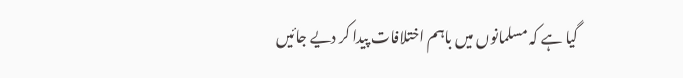گیا ہے کہ مسلمانوں میں باہم اختلافات پیدا کر دیے جائیں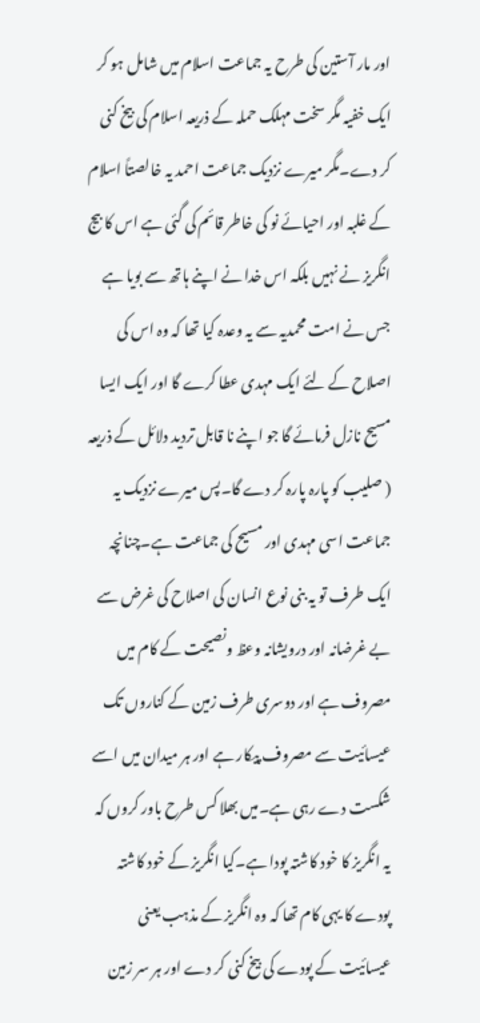اور مار آستین کی طرح یہ جماعت اسلام میں شامل ہو کر ایک خفیہ مگر سخت مہلک حملہ کے ذریعہ اسلام کی بیخ کنی کر دے۔مگر میرے نزدیک جماعت احمد یہ خالصتاً اسلام کے غلبہ اور احیائے نو کی خاطر قائم کی گئی ہے اس کا بیج انگریز نے نہیں بلکہ اس خدا نے اپنے ہاتھ سے بویا ہے جس نے امت محمدیہ سے یہ وعدہ کیا تھا کہ وہ اس کی اصلاح کے لئے ایک مہدی عطا کرے گا اور ایک ایسا مسیح نازل فرمائے گا جو اپنے نا قابل تردید دلائل کے ذریعہ ( صلیب کو پارہ پارہ کر دے گا۔پس میرے نزدیک یہ جماعت اسی مہدی اور مسیح کی جماعت ہے۔چنانچہ ایک طرف تو یہ بنی نوع انسان کی اصلاح کی غرض سے بے غرضانہ اور درویشانہ وعظ ونصیحت کے کام میں مصروف ہے اور دوسری طرف زمین کے کناروں تک عیسائیت سے مصروف پیکار ہے اور ہر میدان میں اسے شکست دے رہی ہے۔میں بھلا کس طرح باور کروں کہ یہ انگریز کا خود کاشتہ پودا ہے۔کیا انگریز کے خود کاشتہ پودے کا یہی کام تھا کہ وہ انگریز کے مذہب یعنی عیسائیت کے پودے کی بیخ کنی کر دے اور ہر سر زمین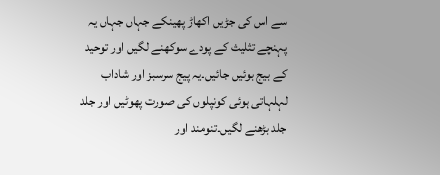سے اس کی جڑیں اکھاڑ پھینکے جہاں جہاں یہ پہنچے تثلیث کے پودے سوکھنے لگیں اور توحید کے بیج بوئیں جائیں۔یہ پیج سرسبز اور شاداب لہلہاتی ہوئی کونپلوں کی صورت پھوٹیں اور جلد جلد بڑھنے لگیں۔تنومند اور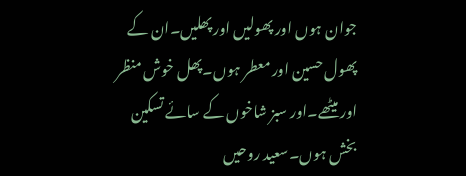جوان ہوں اور پھولیں اور پھلیں۔ان کے پھول حسین اور معطر ہوں۔پھل خوش منظر اور میٹھے۔اور سبز شاخوں کے سائے تسکین بخش ہوں۔سعید روحیں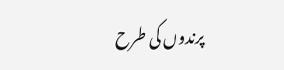پرندوں کی طرح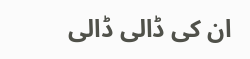ان کی ڈالی ڈالی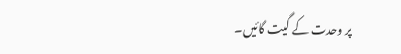پر وحدت کے گیت گائیں۔